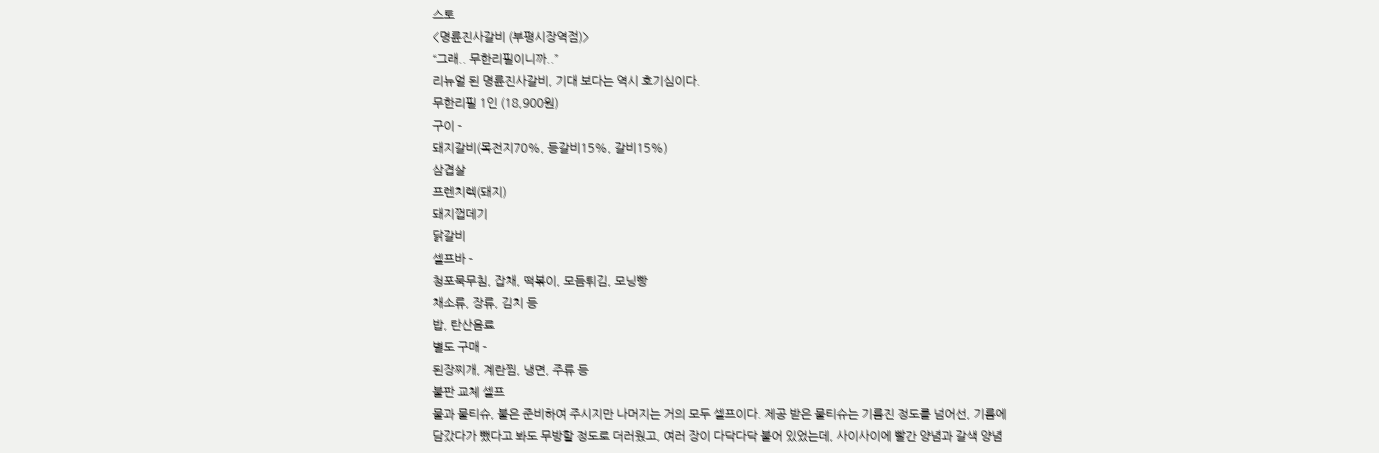스토
<명륜진사갈비 (부평시장역점)>
“그래.. 무한리필이니까..”
리뉴얼 된 명륜진사갈비, 기대 보다는 역시 호기심이다.
무한리필 1인 (18,900원)
구이 -
돼지갈비(목전지70%, 등갈비15%, 갈비15%)
삼겹살
프렌치렉(돼지)
돼지껍데기
닭갈비
셀프바 -
청포묵무침, 잡채, 떡볶이, 모듬튀김, 모닝빵
채소류, 장류, 김치 등
밥, 탄산음료
별도 구매 -
된장찌개, 계란찜, 냉면, 주류 등
불판 교체 셀프
물과 물티슈, 불은 준비하여 주시지만 나머지는 거의 모두 셀프이다. 제공 받은 물티슈는 기름진 정도를 넘어선, 기름에 담갔다가 뺐다고 봐도 무방할 정도로 더러웠고, 여러 장이 다닥다닥 붙어 있었는데, 사이사이에 빨간 양념과 갈색 양념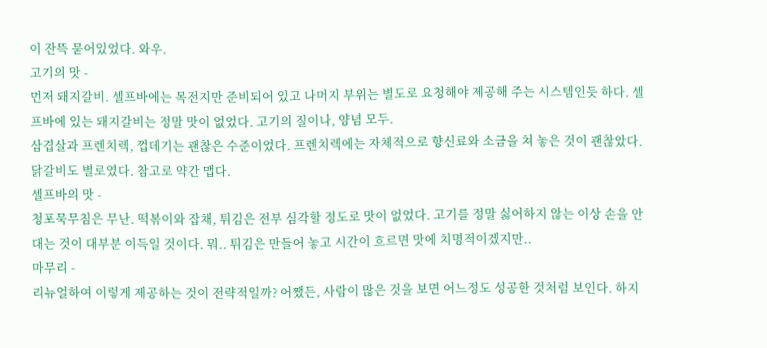이 잔뜩 묻어있었다. 와우.
고기의 맛 -
먼저 돼지갈비. 셀프바에는 목전지만 준비되어 있고 나머지 부위는 별도로 요청해야 제공해 주는 시스템인듯 하다. 셀프바에 있는 돼지갈비는 정말 맛이 없었다. 고기의 질이나, 양념 모두.
삼겹살과 프렌치렉, 껍데기는 괜찮은 수준이었다. 프렌치렉에는 자체적으로 향신료와 소금을 쳐 놓은 것이 괜찮았다.
닭갈비도 별로였다. 참고로 약간 맵다.
셀프바의 맛 -
청포묵무침은 무난. 떡볶이와 잡채, 튀김은 전부 심각할 정도로 맛이 없었다. 고기를 정말 싫어하지 않는 이상 손을 안 대는 것이 대부분 이득일 것이다. 뭐.. 튀김은 만들어 놓고 시간이 흐르면 맛에 치명적이겠지만..
마무리 -
리뉴얼하여 이렇게 제공하는 것이 전략적일까? 어쨌든, 사람이 많은 것을 보면 어느정도 성공한 것처럼 보인다. 하지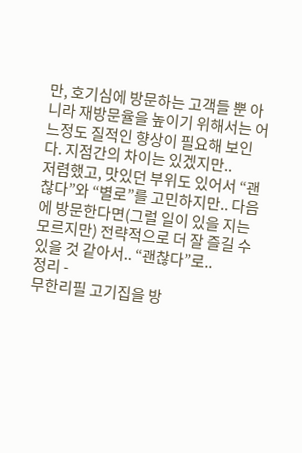만, 호기심에 방문하는 고객들 뿐 아니라 재방문율을 높이기 위해서는 어느정도 질적인 향상이 필요해 보인다. 지점간의 차이는 있겠지만..
저렴했고, 맛있던 부위도 있어서 “괜찮다”와 “별로”를 고민하지만.. 다음에 방문한다면(그럴 일이 있을 지는 모르지만) 전략적으로 더 잘 즐길 수 있을 것 같아서.. “괜찮다”로..
정리 -
무한리필 고기집을 방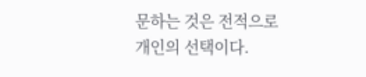문하는 것은 전적으로 개인의 선택이다.